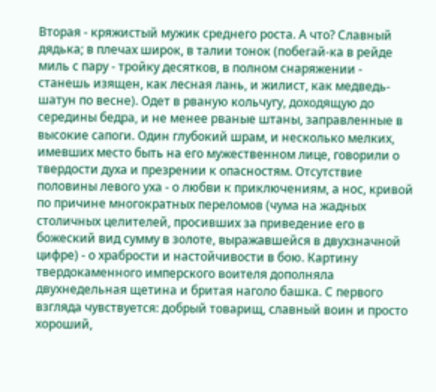Вторая - кряжистый мужик среднего роста. А что? Славный дядька; в плечах широк, в талии тонок (побегай-ка в рейде миль с пару - тройку десятков, в полном снаряжении - станешь изящен, как лесная лань, и жилист, как медведь-шатун по весне). Одет в рваную кольчугу, доходящую до середины бедра, и не менее рваные штаны, заправленные в высокие сапоги. Один глубокий шрам, и несколько мелких, имевших место быть на его мужественном лице, говорили о твердости духа и презрении к опасностям. Отсутствие половины левого уха - о любви к приключениям, а нос, кривой по причине многократных переломов (чума на жадных столичных целителей, просивших за приведение его в божеский вид сумму в золоте, выражавшейся в двухзначной цифре) - о храбрости и настойчивости в бою. Картину твердокаменного имперского воителя дополняла двухнедельная щетина и бритая наголо башка. С первого взгляда чувствуется: добрый товарищ, славный воин и просто хороший,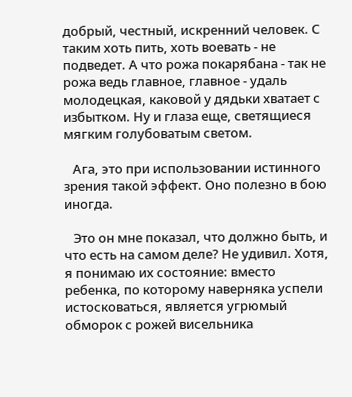добрый, честный, искренний человек. С таким хоть пить, хоть воевать - не подведет. А что рожа покарябана - так не рожа ведь главное, главное - удаль молодецкая, каковой у дядьки хватает с избытком. Ну и глаза еще, светящиеся мягким голубоватым светом.

   Ага, это при использовании истинного зрения такой эффект. Оно полезно в бою иногда.

   Это он мне показал, что должно быть, и что есть на самом деле? Не удивил. Хотя, я понимаю их состояние: вместо ребенка, по которому наверняка успели истосковаться, является угрюмый обморок с рожей висельника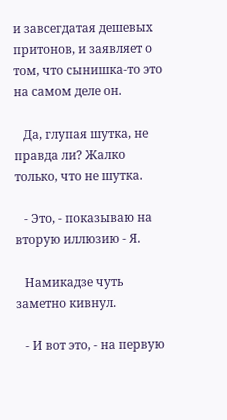и завсегдатая дешевых притонов, и заявляет о том, что сынишка-то это на самом деле он.

   Да, глупая шутка, не правда ли? Жалко только, что не шутка.

   - Это, - показываю на вторую иллюзию - Я.

   Намикадзе чуть заметно кивнул.

   - И вот это, - на первую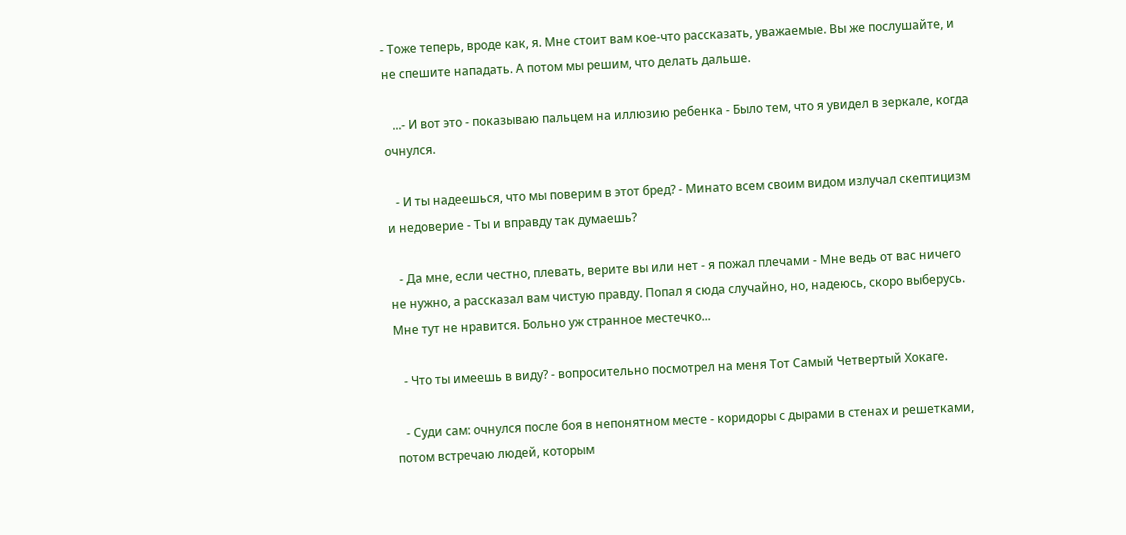- Тоже теперь, вроде как, я. Мне стоит вам кое-что рассказать, уважаемые. Вы же послушайте, и не спешите нападать. А потом мы решим, что делать дальше.

   ...- И вот это - показываю пальцем на иллюзию ребенка - Было тем, что я увидел в зеркале, когда очнулся.

   - И ты надеешься, что мы поверим в этот бред? - Минато всем своим видом излучал скептицизм и недоверие - Ты и вправду так думаешь?

   - Да мне, если честно, плевать, верите вы или нет - я пожал плечами - Мне ведь от вас ничего не нужно, а рассказал вам чистую правду. Попал я сюда случайно, но, надеюсь, скоро выберусь. Мне тут не нравится. Больно уж странное местечко...

   - Что ты имеешь в виду? - вопросительно посмотрел на меня Тот Самый Четвертый Хокаге.

   - Суди сам: очнулся после боя в непонятном месте - коридоры с дырами в стенах и решетками, потом встречаю людей, которым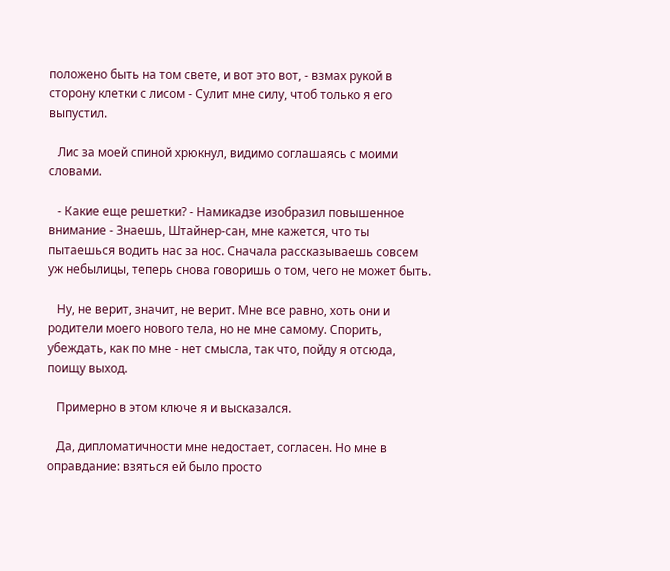положено быть на том свете, и вот это вот, - взмах рукой в сторону клетки с лисом - Сулит мне силу, чтоб только я его выпустил.

   Лис за моей спиной хрюкнул, видимо соглашаясь с моими словами.

   - Какие еще решетки? - Намикадзе изобразил повышенное внимание - Знаешь, Штайнер-сан, мне кажется, что ты пытаешься водить нас за нос. Сначала рассказываешь совсем уж небылицы, теперь снова говоришь о том, чего не может быть.

   Ну, не верит, значит, не верит. Мне все равно, хоть они и родители моего нового тела, но не мне самому. Спорить, убеждать, как по мне - нет смысла, так что, пойду я отсюда, поищу выход.

   Примерно в этом ключе я и высказался.

   Да, дипломатичности мне недостает, согласен. Но мне в оправдание: взяться ей было просто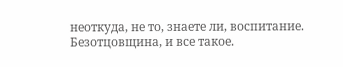неоткуда, не то, знаете ли, воспитание. Безотцовщина, и все такое.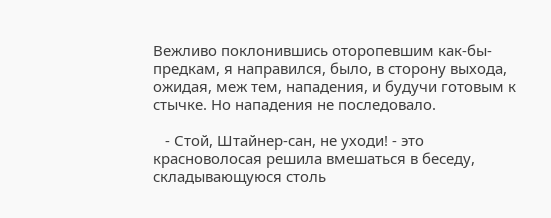Вежливо поклонившись оторопевшим как-бы-предкам, я направился, было, в сторону выхода, ожидая, меж тем, нападения, и будучи готовым к стычке. Но нападения не последовало.

   - Стой, Штайнер-сан, не уходи! - это красноволосая решила вмешаться в беседу, складывающуюся столь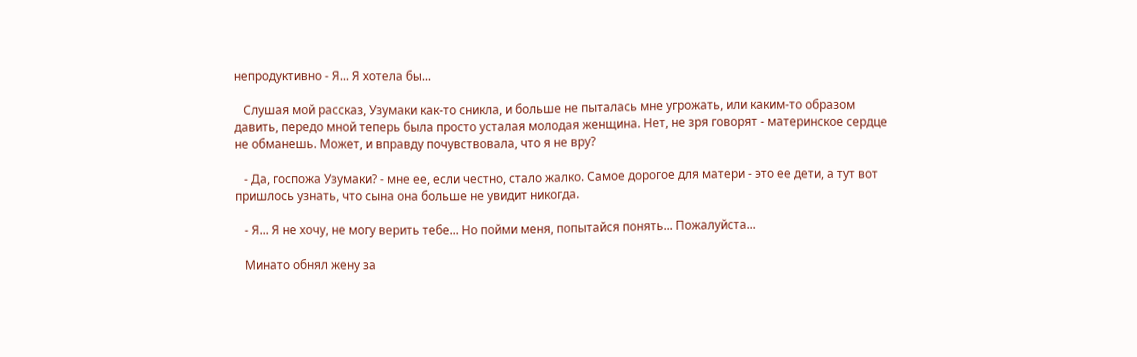непродуктивно - Я... Я хотела бы...

   Слушая мой рассказ, Узумаки как-то сникла, и больше не пыталась мне угрожать, или каким-то образом давить, передо мной теперь была просто усталая молодая женщина. Нет, не зря говорят - материнское сердце не обманешь. Может, и вправду почувствовала, что я не вру?

   - Да, госпожа Узумаки? - мне ее, если честно, стало жалко. Самое дорогое для матери - это ее дети, а тут вот пришлось узнать, что сына она больше не увидит никогда.

   - Я... Я не хочу, не могу верить тебе... Но пойми меня, попытайся понять... Пожалуйста...

   Минато обнял жену за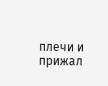плечи и прижал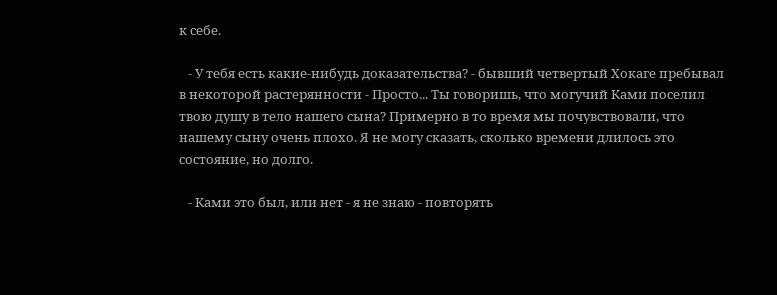к себе.

   - У тебя есть какие-нибудь доказательства? - бывший четвертый Хокаге пребывал в некоторой растерянности - Просто... Ты говоришь, что могучий Ками поселил твою душу в тело нашего сына? Примерно в то время мы почувствовали, что нашему сыну очень плохо. Я не могу сказать, сколько времени длилось это состояние, но долго.

   - Ками это был, или нет - я не знаю - повторять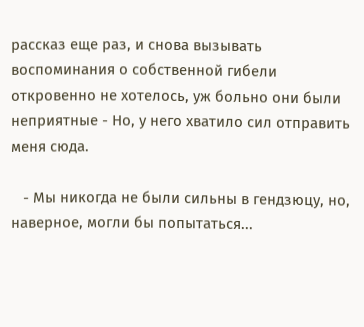рассказ еще раз, и снова вызывать воспоминания о собственной гибели откровенно не хотелось, уж больно они были неприятные - Но, у него хватило сил отправить меня сюда.

   - Мы никогда не были сильны в гендзюцу, но, наверное, могли бы попытаться...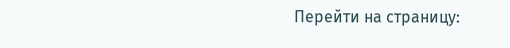Перейти на страницу: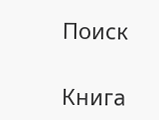Поиск

Книга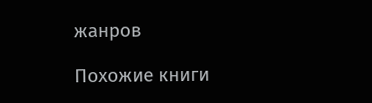жанров

Похожие книги